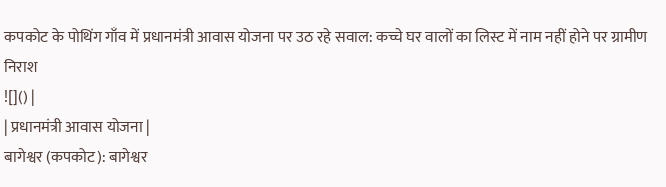कपकोट के पोथिंग गाँव में प्रधानमंत्री आवास योजना पर उठ रहे सवाल: कच्चे घर वालों का लिस्ट में नाम नहीं होने पर ग्रामीण निराश
![]() |
| प्रधानमंत्री आवास योजना |
बागेश्वर (कपकोट): बागेश्वर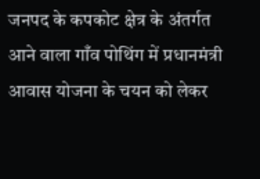जनपद के कपकोट क्षेत्र के अंतर्गत आने वाला गाँव पोथिंग में प्रधानमंत्री आवास योजना के चयन को लेकर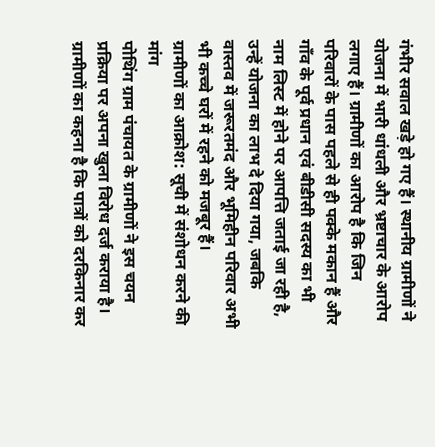गंभीर सवाल खड़े हो गए हैं। स्थानीय ग्रामीणों ने योजना में भारी धांधली और भ्रष्टाचार के आरोप लगाए हैं। ग्रामीणों का आरोप है कि जिन परिवारों के पास पहले से ही पक्के मकान हैं और गाँव के पूर्व प्रधान एवं बीडीसी सदस्य का भी नाम लिस्ट में होने पर आपत्ति जताई जा रही है, उन्हें योजना का लाभ दे दिया गया, जबकि वास्तव में जरूरतमंद और भूमिहीन परिवार अभी भी कच्चे घरों में रहने को मजबूर हैं।
ग्रामीणों का आक्रोश: सूची में संशोधन करने की मांग
पोथिंग ग्राम पंचायत के ग्रामीणों ने इस चयन प्रक्रिया पर अपना खुला विरोध दर्ज कराया है। ग्रामीणों का कहना है कि पात्रों को दरकिनार कर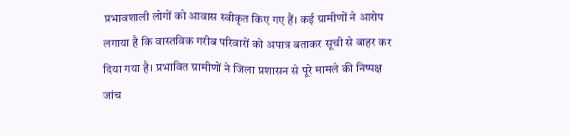प्रभावशाली लोगों को आवास स्वीकृत किए गए हैं। कई ग्रामीणों ने आरोप लगाया है कि वास्तविक गरीब परिवारों को अपात्र बताकर सूची से बाहर कर दिया गया है। प्रभावित ग्रामीणों ने जिला प्रशासन से पूरे मामले की निष्पक्ष जांच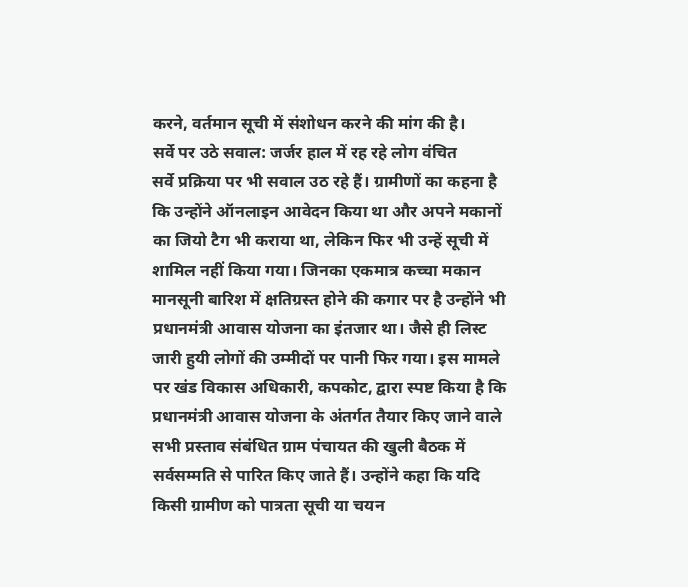करने, वर्तमान सूची में संशोधन करने की मांग की है।
सर्वे पर उठे सवाल: जर्जर हाल में रह रहे लोग वंचित
सर्वे प्रक्रिया पर भी सवाल उठ रहे हैं। ग्रामीणों का कहना है कि उन्होंने ऑनलाइन आवेदन किया था और अपने मकानों का जियो टैग भी कराया था, लेकिन फिर भी उन्हें सूची में शामिल नहीं किया गया। जिनका एकमात्र कच्चा मकान मानसूनी बारिश में क्षतिग्रस्त होने की कगार पर है उन्होंने भी प्रधानमंत्री आवास योजना का इंतजार था। जैसे ही लिस्ट जारी हुयी लोगों की उम्मीदों पर पानी फिर गया। इस मामले पर खंड विकास अधिकारी, कपकोट, द्वारा स्पष्ट किया है कि प्रधानमंत्री आवास योजना के अंतर्गत तैयार किए जाने वाले सभी प्रस्ताव संबंधित ग्राम पंचायत की खुली बैठक में सर्वसम्मति से पारित किए जाते हैं। उन्होंने कहा कि यदि किसी ग्रामीण को पात्रता सूची या चयन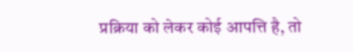प्रक्रिया को लेकर कोई आपत्ति है, तो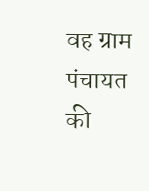वह ग्राम पंचायत की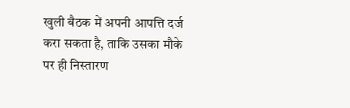खुली बैठक में अपनी आपत्ति दर्ज करा सकता है, ताकि उसका मौके पर ही निस्तारण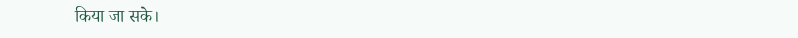किया जा सके।